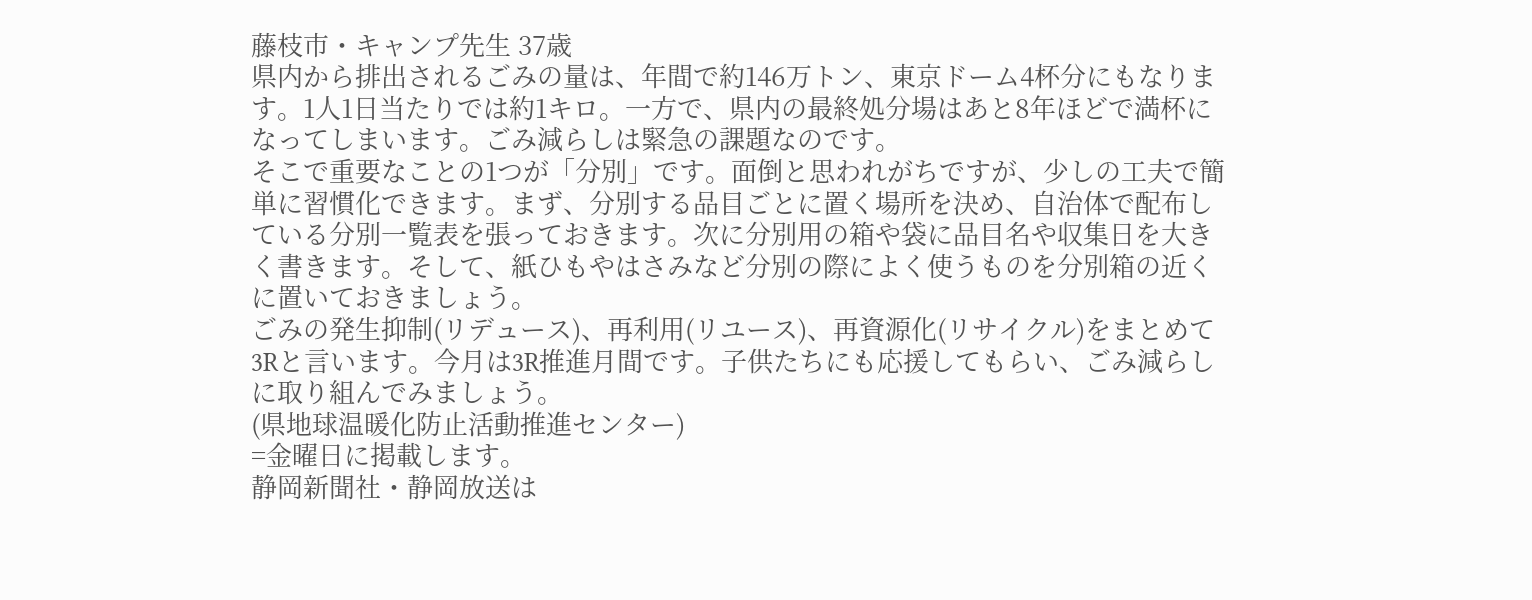藤枝市・キャンプ先生 37歳
県内から排出されるごみの量は、年間で約146万トン、東京ドーム4杯分にもなります。1人1日当たりでは約1キロ。一方で、県内の最終処分場はあと8年ほどで満杯になってしまいます。ごみ減らしは緊急の課題なのです。
そこで重要なことの1つが「分別」です。面倒と思われがちですが、少しの工夫で簡単に習慣化できます。まず、分別する品目ごとに置く場所を決め、自治体で配布している分別一覧表を張っておきます。次に分別用の箱や袋に品目名や収集日を大きく書きます。そして、紙ひもやはさみなど分別の際によく使うものを分別箱の近くに置いておきましょう。
ごみの発生抑制(リデュース)、再利用(リユース)、再資源化(リサイクル)をまとめて3Rと言います。今月は3R推進月間です。子供たちにも応援してもらい、ごみ減らしに取り組んでみましょう。
(県地球温暖化防止活動推進センター)
=金曜日に掲載します。
静岡新聞社・静岡放送は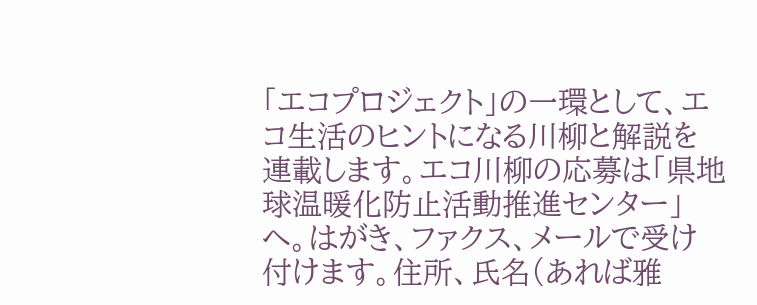「エコプロジェクト」の一環として、エコ生活のヒントになる川柳と解説を連載します。エコ川柳の応募は「県地球温暖化防止活動推進センター」へ。はがき、ファクス、メールで受け付けます。住所、氏名(あれば雅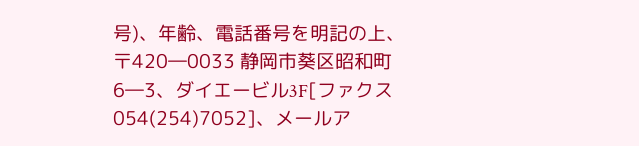号)、年齢、電話番号を明記の上、〒420―0033 静岡市葵区昭和町6―3、ダイエービル3F[ファクス054(254)7052]、メールア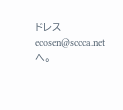ドレス ecosen@sccca.net へ。